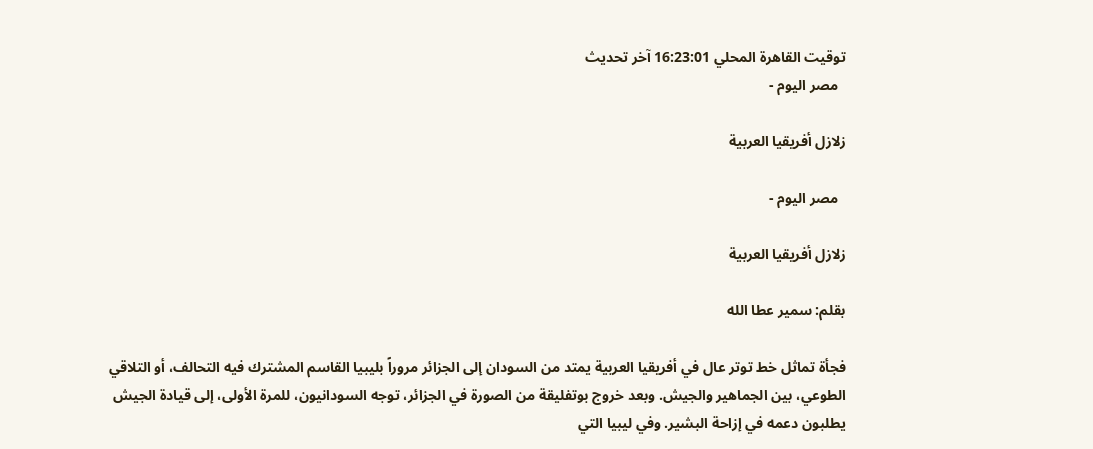توقيت القاهرة المحلي 16:23:01 آخر تحديث
  مصر اليوم -

زلازل أفريقيا العربية

  مصر اليوم -

زلازل أفريقيا العربية

بقلم: سمير عطا الله

فجأة تماثل خط توتر عال في أفريقيا العربية يمتد من السودان إلى الجزائر مروراً بليبيا القاسم المشترك فيه التحالف، أو التلاقي الطوعي، بين الجماهير والجيش. وبعد خروج بوتفليقة من الصورة في الجزائر، توجه السودانيون، للمرة الأولى، إلى قيادة الجيش يطلبون دعمه في إزاحة البشير. وفي ليبيا التي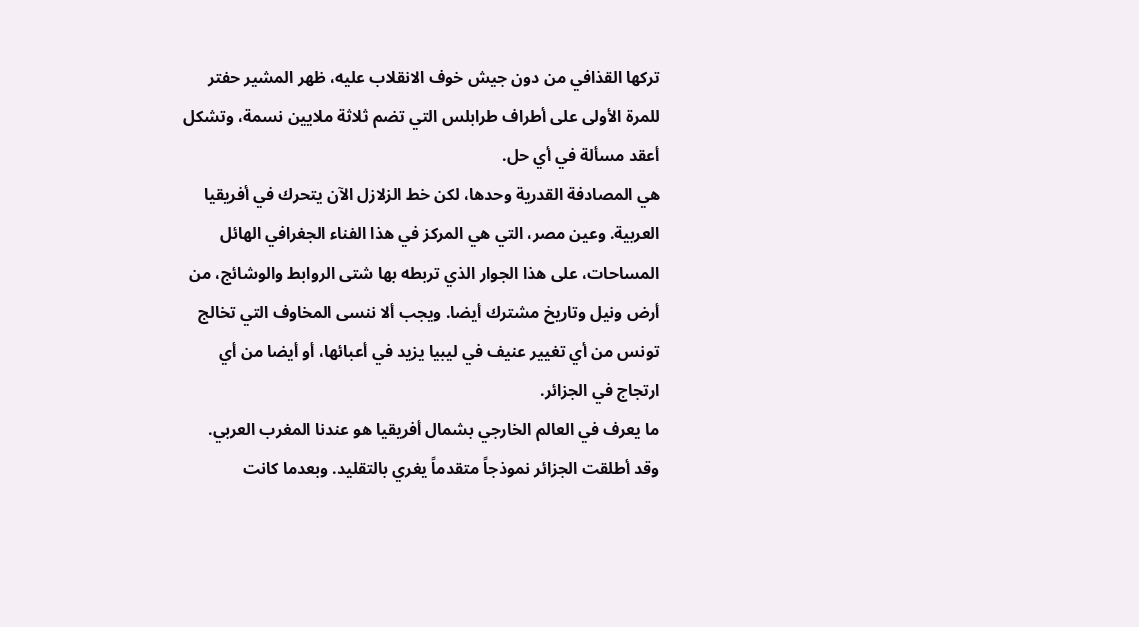تركها القذافي من دون جيش خوف الانقلاب عليه، ظهر المشير حفتر للمرة الأولى على أطراف طرابلس التي تضم ثلاثة ملايين نسمة، وتشكل أعقد مسألة في أي حل.
هي المصادفة القدرية وحدها، لكن خط الزلازل الآن يتحرك في أفريقيا العربية. وعين مصر، التي هي المركز في هذا الفناء الجغرافي الهائل المساحات، على هذا الجوار الذي تربطه بها شتى الروابط والوشائج، من أرض ونيل وتاريخ مشترك أيضا. ويجب ألا ننسى المخاوف التي تخالج تونس من أي تغيير عنيف في ليبيا يزيد في أعبائها، أو أيضا من أي ارتجاج في الجزائر.
ما يعرف في العالم الخارجي بشمال أفريقيا هو عندنا المغرب العربي. وقد أطلقت الجزائر نموذجاً متقدماً يغري بالتقليد. وبعدما كانت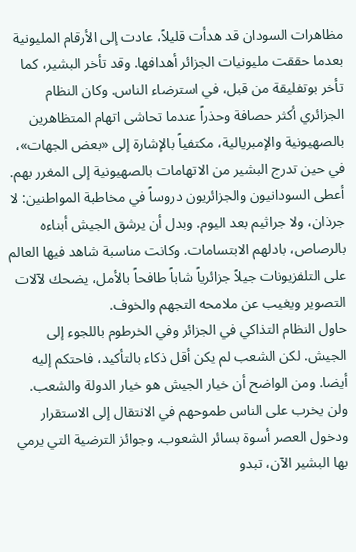مظاهرات السودان قد هدأت قليلاً، عادت إلى الأرقام المليونية بعدما حققت مليونيات الجزائر أهدافها. وقد تأخر البشير، كما تأخر بوتفليقة من قبل، في استرضاء الناس. وكان النظام الجزائري أكثر حصافة وحذراً عندما تحاشى اتهام المتظاهرين بالصهيونية والإمبريالية، مكتفياً بالإشارة إلى «بعض الجهات»، في حين تدرج البشير من الاتهامات بالصهيونية إلى المغرر بهم. أعطى السودانيون والجزائريون دروساً في مخاطبة المواطنين: لا جرذان، ولا جراثيم بعد اليوم. وبدل أن يرشق الجيش أبناءه بالرصاص، بادلهم الابتسامات. وكانت مناسبة شاهد فيها العالم على التلفزيونات جيلاً جزائرياً شاباً طافحاً بالأمل، يضحك لآلات التصوير ويغيب عن ملامحه التجهم والخوف.
حاول النظام التذاكي في الجزائر وفي الخرطوم باللجوء إلى الجيش. لكن الشعب لم يكن أقل ذكاء بالتأكيد، فاحتكم إليه أيضا. ومن الواضح أن خيار الجيش هو خيار الدولة والشعب. ولن يخرب على الناس طموحهم في الانتقال إلى الاستقرار ودخول العصر أسوة بسائر الشعوب. وجوائز الترضية التي يرمي بها البشير الآن، تبدو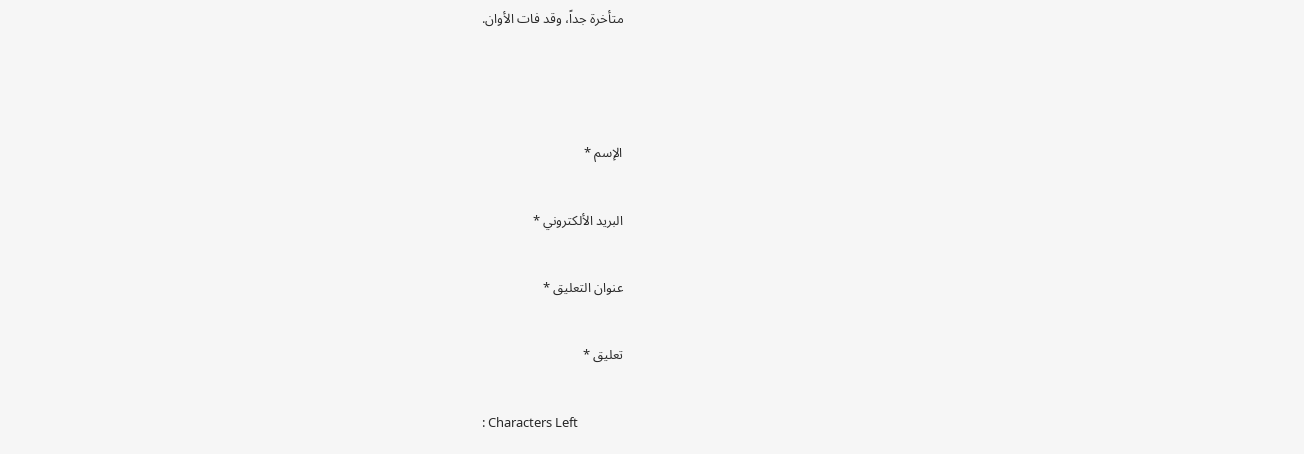متأخرة جداً، وقد فات الأوان.



الإسم *

البريد الألكتروني *

عنوان التعليق *

تعليق *

: Characters Left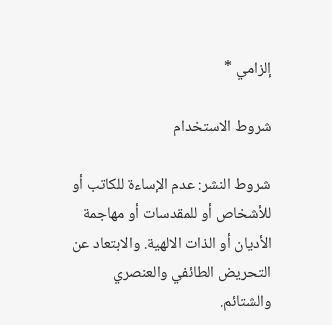إلزامي *

شروط الاستخدام

شروط النشر: عدم الإساءة للكاتب أو للأشخاص أو للمقدسات أو مهاجمة الأديان أو الذات الالهية. والابتعاد عن التحريض الطائفي والعنصري والشتائم.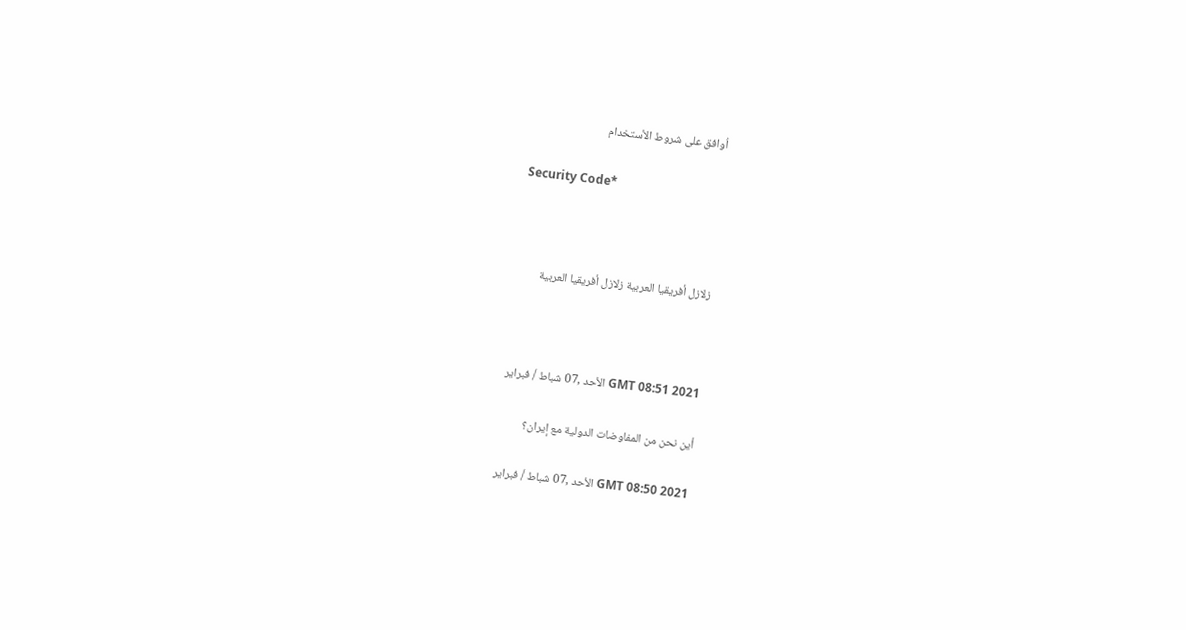اُوافق على شروط الأستخدام

Security Code*



زلازل أفريقيا العربية زلازل أفريقيا العربية



GMT 08:51 2021 الأحد ,07 شباط / فبراير

أين نحن من المفاوضات الدولية مع إيران؟

GMT 08:50 2021 الأحد ,07 شباط / فبراير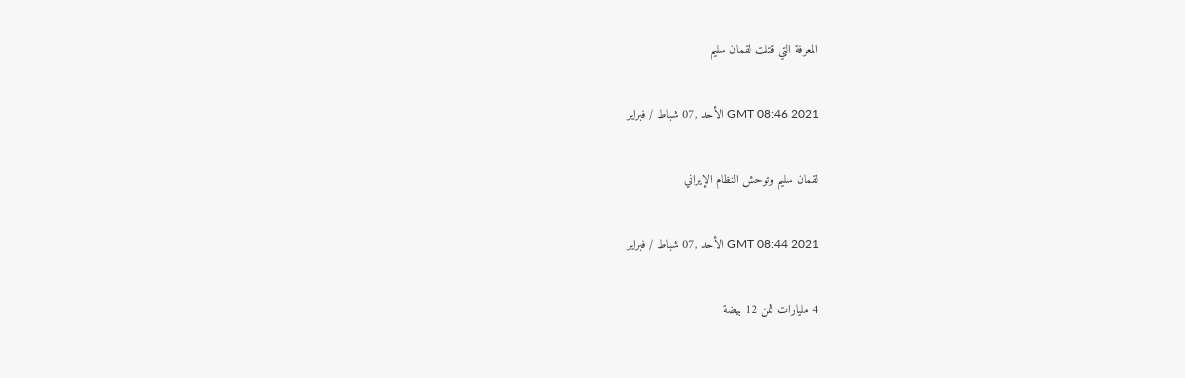المعرفة التي قتلت لقمان سليم

GMT 08:46 2021 الأحد ,07 شباط / فبراير

لقمان سليم وتوحش النظام الإيراني

GMT 08:44 2021 الأحد ,07 شباط / فبراير

4 مليارات ثمن 12 بيضة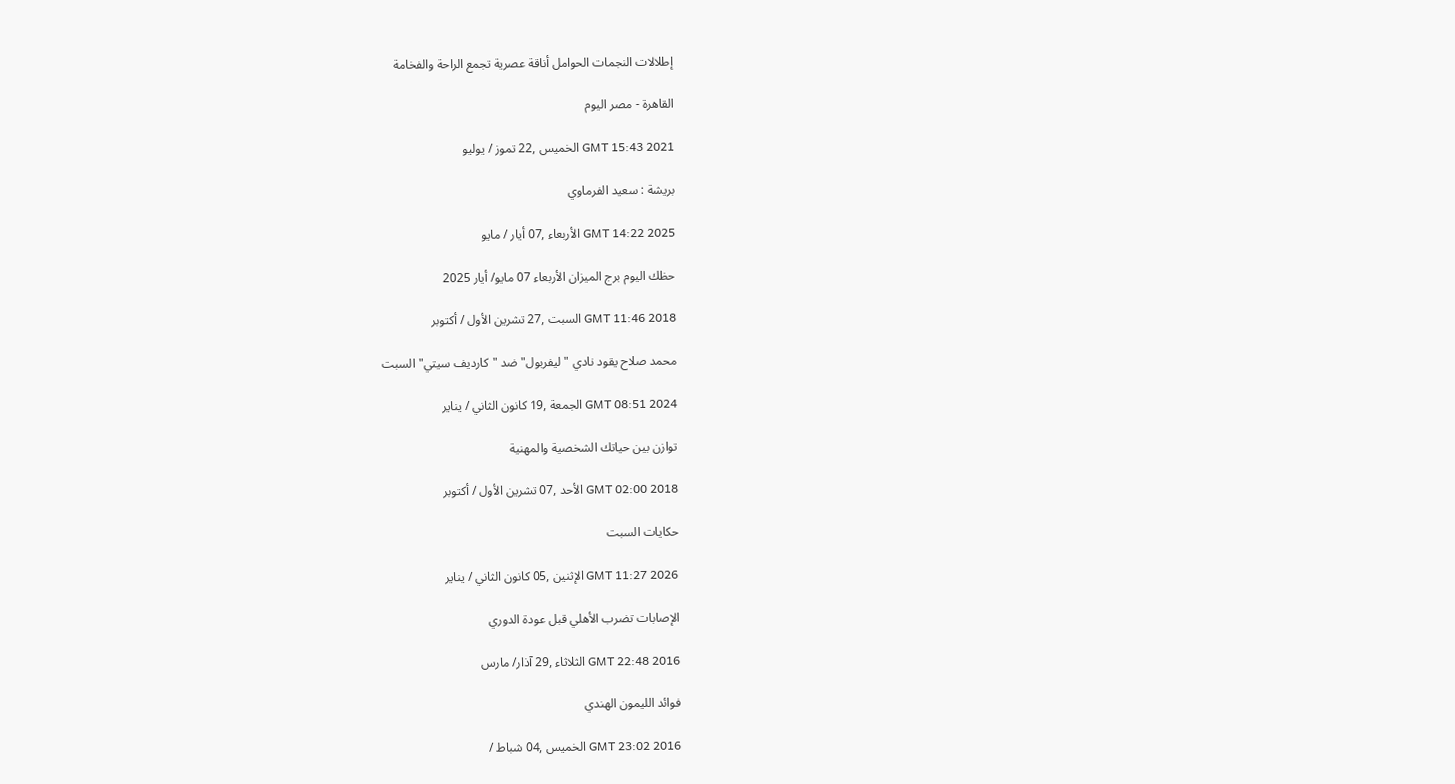إطلالات النجمات الحوامل أناقة عصرية تجمع الراحة والفخامة

القاهرة - مصر اليوم

GMT 15:43 2021 الخميس ,22 تموز / يوليو

بريشة : سعيد الفرماوي

GMT 14:22 2025 الأربعاء ,07 أيار / مايو

حظك اليوم برج الميزان الأربعاء 07 مايو/ أيار 2025

GMT 11:46 2018 السبت ,27 تشرين الأول / أكتوبر

محمد صلاح يقود نادي "ليفربول" ضد "كارديف سيتي" السبت

GMT 08:51 2024 الجمعة ,19 كانون الثاني / يناير

توازن بين حياتك الشخصية والمهنية

GMT 02:00 2018 الأحد ,07 تشرين الأول / أكتوبر

حكايات السبت

GMT 11:27 2026 الإثنين ,05 كانون الثاني / يناير

الإصابات تضرب الأهلي قبل عودة الدوري

GMT 22:48 2016 الثلاثاء ,29 آذار/ مارس

فوائد الليمون الهندي

GMT 23:02 2016 الخميس ,04 شباط /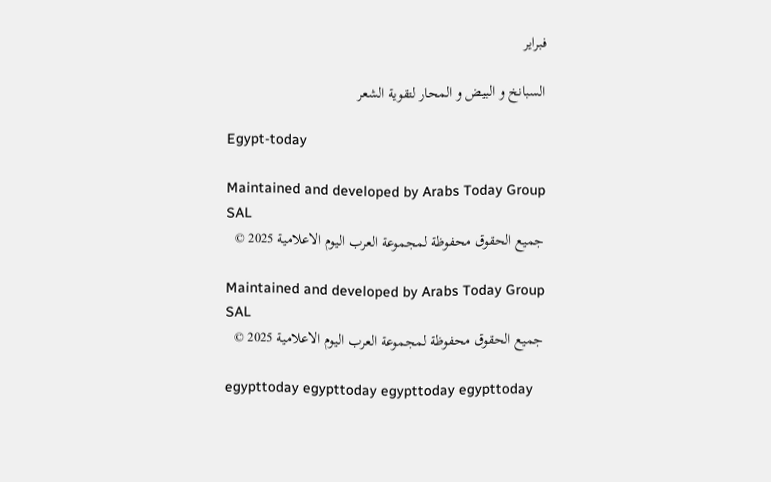فبراير

السبانخ و البيض و المحار لتقوية الشعر

Egypt-today

Maintained and developed by Arabs Today Group SAL
جميع الحقوق محفوظة لمجموعة العرب اليوم الاعلامية 2025 ©

Maintained and developed by Arabs Today Group SAL
جميع الحقوق محفوظة لمجموعة العرب اليوم الاعلامية 2025 ©

egypttoday egypttoday egypttoday egypttoday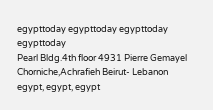egypttoday egypttoday egypttoday
egypttoday
Pearl Bldg.4th floor 4931 Pierre Gemayel Chorniche,Achrafieh Beirut- Lebanon
egypt, egypt, egypt